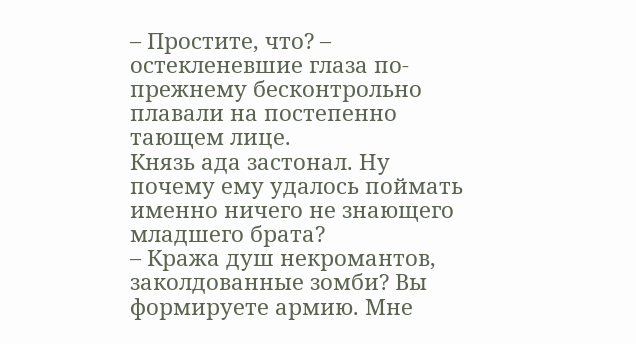– Простите, что? – остекленевшие глаза по-прежнему бесконтрольно плавали на постепенно тающем лице.
Князь ада застонал. Ну почему ему удалось поймать именно ничего не знающего младшего брата?
– Кража душ некромантов, заколдованные зомби? Вы формируете армию. Мне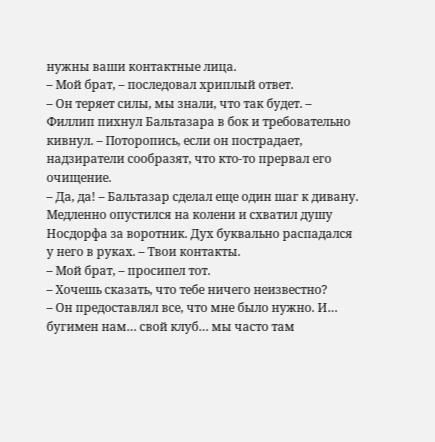нужны ваши контактные лица.
– Мой брат, – последовал хриплый ответ.
– Он теряет силы, мы знали, что так будет. – Филлип пихнул Бальтазара в бок и требовательно кивнул. – Поторопись, если он пострадает, надзиратели сообразят, что кто-то прервал его очищение.
– Да, да! – Бальтазар сделал еще один шаг к дивану. Медленно опустился на колени и схватил душу Носдорфа за воротник. Дух буквально распадался у него в руках. – Твои контакты.
– Мой брат, – просипел тот.
– Хочешь сказать, что тебе ничего неизвестно?
– Он предоставлял все, что мне было нужно. И… бугимен нам… свой клуб… мы часто там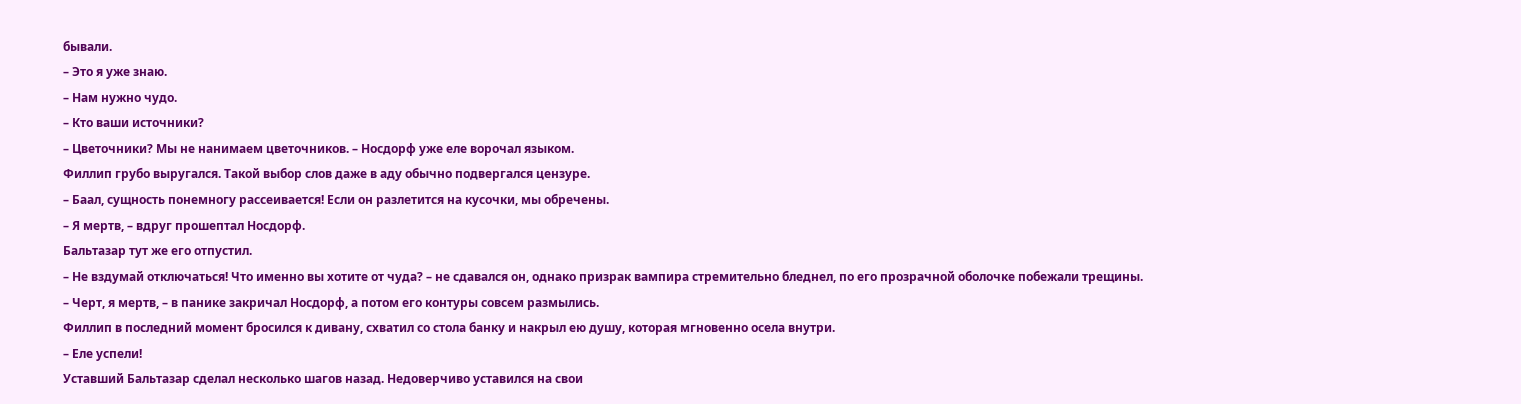бывали.
– Это я уже знаю.
– Нам нужно чудо.
– Кто ваши источники?
– Цветочники? Мы не нанимаем цветочников. – Носдорф уже еле ворочал языком.
Филлип грубо выругался. Такой выбор слов даже в аду обычно подвергался цензуре.
– Баал, сущность понемногу рассеивается! Если он разлетится на кусочки, мы обречены.
– Я мертв, – вдруг прошептал Носдорф.
Бальтазар тут же его отпустил.
– Не вздумай отключаться! Что именно вы хотите от чуда? – не сдавался он, однако призрак вампира стремительно бледнел, по его прозрачной оболочке побежали трещины.
– Черт, я мертв, – в панике закричал Носдорф, а потом его контуры совсем размылись.
Филлип в последний момент бросился к дивану, схватил со стола банку и накрыл ею душу, которая мгновенно осела внутри.
– Еле успели!
Уставший Бальтазар сделал несколько шагов назад. Недоверчиво уставился на свои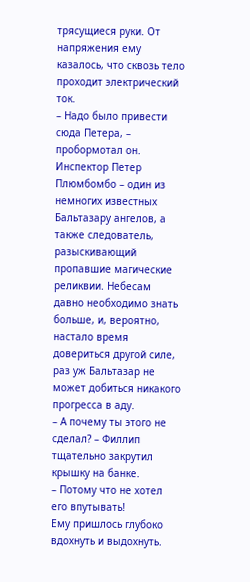трясущиеся руки. От напряжения ему казалось, что сквозь тело проходит электрический ток.
– Надо было привести сюда Петера, – пробормотал он.
Инспектор Петер Плюмбомбо – один из немногих известных Бальтазару ангелов, а также следователь, разыскивающий пропавшие магические реликвии. Небесам давно необходимо знать больше, и, вероятно, настало время довериться другой силе, раз уж Бальтазар не может добиться никакого прогресса в аду.
– А почему ты этого не сделал? – Филлип тщательно закрутил крышку на банке.
– Потому что не хотел его впутывать!
Ему пришлось глубоко вдохнуть и выдохнуть.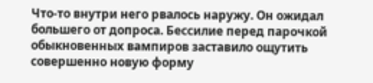Что-то внутри него рвалось наружу. Он ожидал большего от допроса. Бессилие перед парочкой обыкновенных вампиров заставило ощутить совершенно новую форму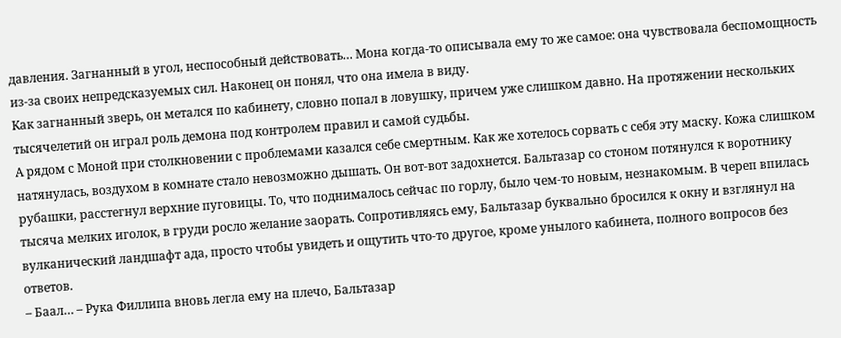давления. Загнанный в угол, неспособный действовать… Мона когда-то описывала ему то же самое: она чувствовала беспомощность из-за своих непредсказуемых сил. Наконец он понял, что она имела в виду.
Как загнанный зверь, он метался по кабинету, словно попал в ловушку, причем уже слишком давно. На протяжении нескольких тысячелетий он играл роль демона под контролем правил и самой судьбы.
А рядом с Моной при столкновении с проблемами казался себе смертным. Как же хотелось сорвать с себя эту маску. Кожа слишком натянулась, воздухом в комнате стало невозможно дышать. Он вот-вот задохнется. Бальтазар со стоном потянулся к воротнику рубашки, расстегнул верхние пуговицы. То, что поднималось сейчас по горлу, было чем-то новым, незнакомым. В череп впилась тысяча мелких иголок, в груди росло желание заорать. Сопротивляясь ему, Бальтазар буквально бросился к окну и взглянул на вулканический ландшафт ада, просто чтобы увидеть и ощутить что-то другое, кроме унылого кабинета, полного вопросов без ответов.
– Баал… – Рука Филлипа вновь легла ему на плечо, Бальтазар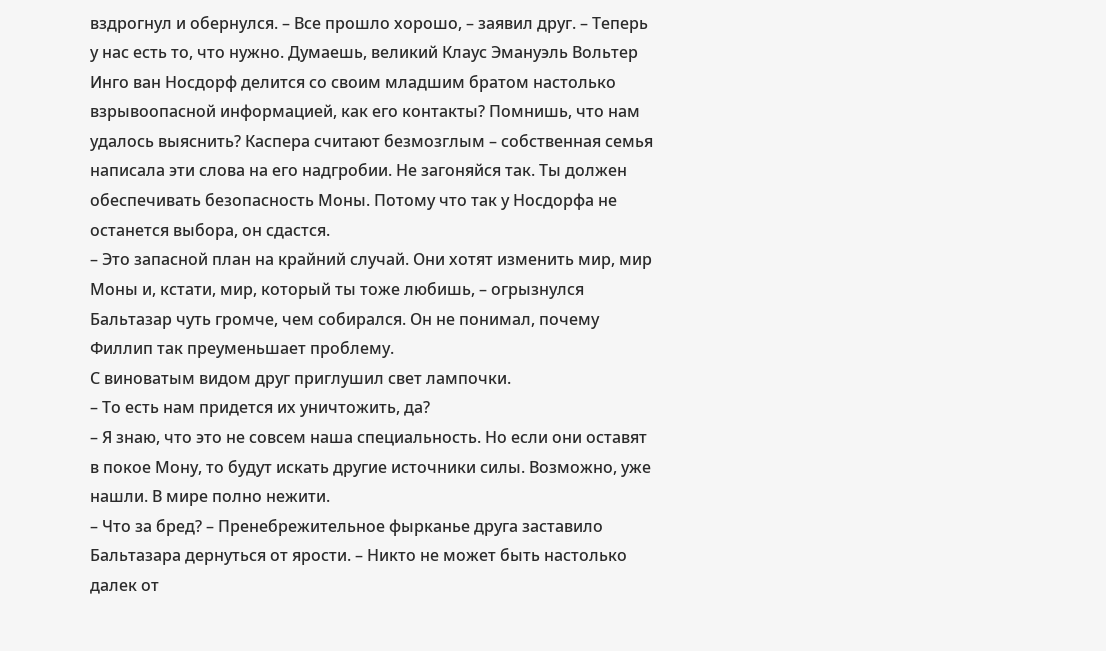вздрогнул и обернулся. – Все прошло хорошо, – заявил друг. – Теперь у нас есть то, что нужно. Думаешь, великий Клаус Эмануэль Вольтер Инго ван Носдорф делится со своим младшим братом настолько взрывоопасной информацией, как его контакты? Помнишь, что нам удалось выяснить? Каспера считают безмозглым – собственная семья написала эти слова на его надгробии. Не загоняйся так. Ты должен обеспечивать безопасность Моны. Потому что так у Носдорфа не останется выбора, он сдастся.
– Это запасной план на крайний случай. Они хотят изменить мир, мир Моны и, кстати, мир, который ты тоже любишь, – огрызнулся Бальтазар чуть громче, чем собирался. Он не понимал, почему Филлип так преуменьшает проблему.
С виноватым видом друг приглушил свет лампочки.
– То есть нам придется их уничтожить, да?
– Я знаю, что это не совсем наша специальность. Но если они оставят в покое Мону, то будут искать другие источники силы. Возможно, уже нашли. В мире полно нежити.
– Что за бред? – Пренебрежительное фырканье друга заставило Бальтазара дернуться от ярости. – Никто не может быть настолько далек от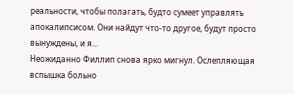реальности, чтобы полагать, будто сумеет управлять апокалипсисом. Они найдут что-то другое, будут просто вынуждены, и я…
Неожиданно Филлип снова ярко мигнул. Ослепляющая вспышка больно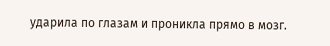ударила по глазам и проникла прямо в мозг.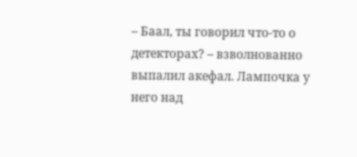– Баал, ты говорил что-то о детекторах? – взволнованно выпалил акефал. Лампочка у него над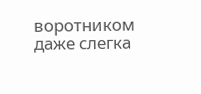воротником даже слегка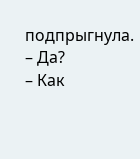подпрыгнула.
– Да?
– Как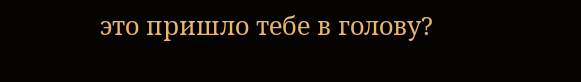это пришло тебе в голову?